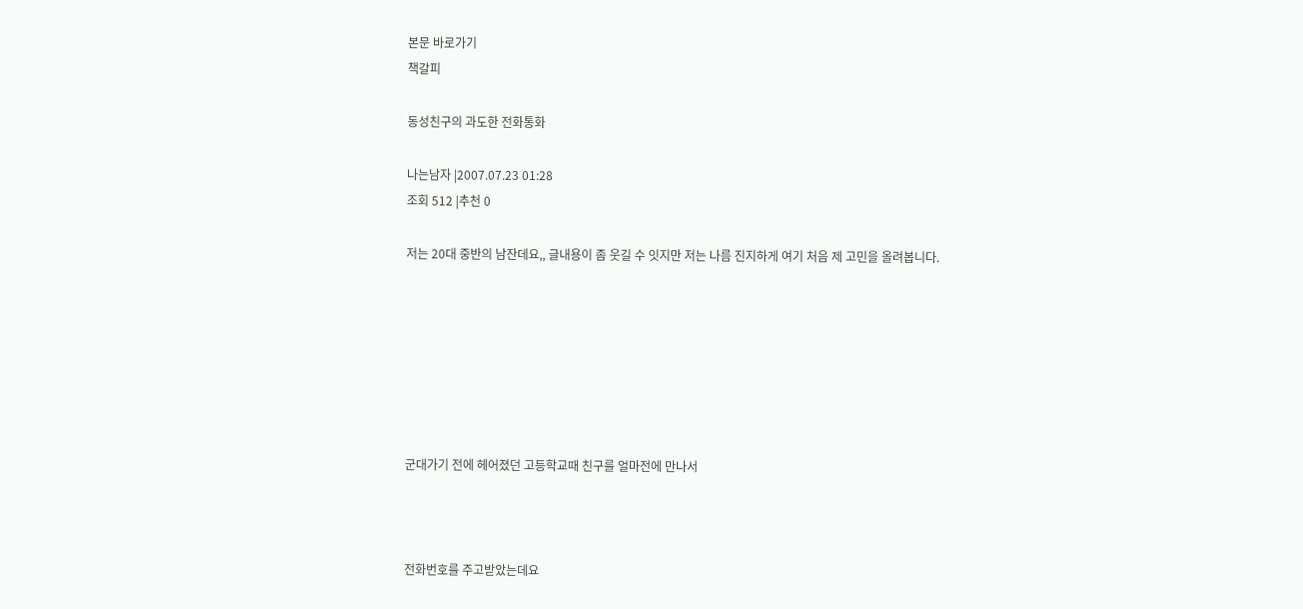본문 바로가기
책갈피

동성친구의 과도한 전화통화

나는남자 |2007.07.23 01:28
조회 512 |추천 0

저는 20대 중반의 남잔데요,, 글내용이 좀 웃길 수 잇지만 저는 나름 진지하게 여기 처음 제 고민을 올려봅니다.







군대가기 전에 헤어졌던 고등학교때 친구를 얼마전에 만나서



전화번호를 주고받았는데요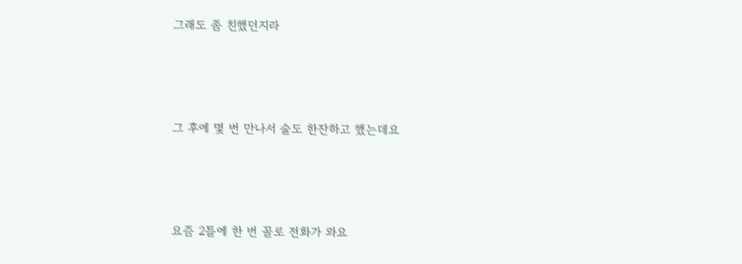그래도 좀 친했던지라



그 후에 몇 번 만나서 술도 한잔하고 했는데요



요즘 2틀에 한 번 꼴로 전화가 와요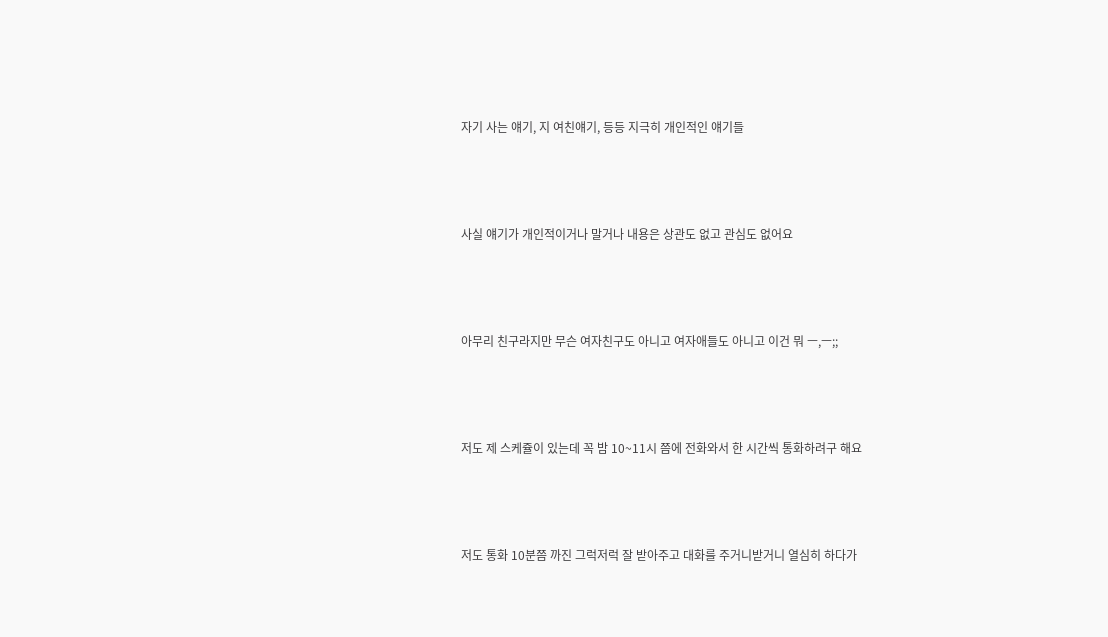자기 사는 얘기, 지 여친얘기, 등등 지극히 개인적인 얘기들



사실 얘기가 개인적이거나 말거나 내용은 상관도 없고 관심도 없어요



아무리 친구라지만 무슨 여자친구도 아니고 여자애들도 아니고 이건 뭐 ㅡ,ㅡ;;



저도 제 스케쥴이 있는데 꼭 밤 10~11시 쯤에 전화와서 한 시간씩 통화하려구 해요



저도 통화 10분쯤 까진 그럭저럭 잘 받아주고 대화를 주거니받거니 열심히 하다가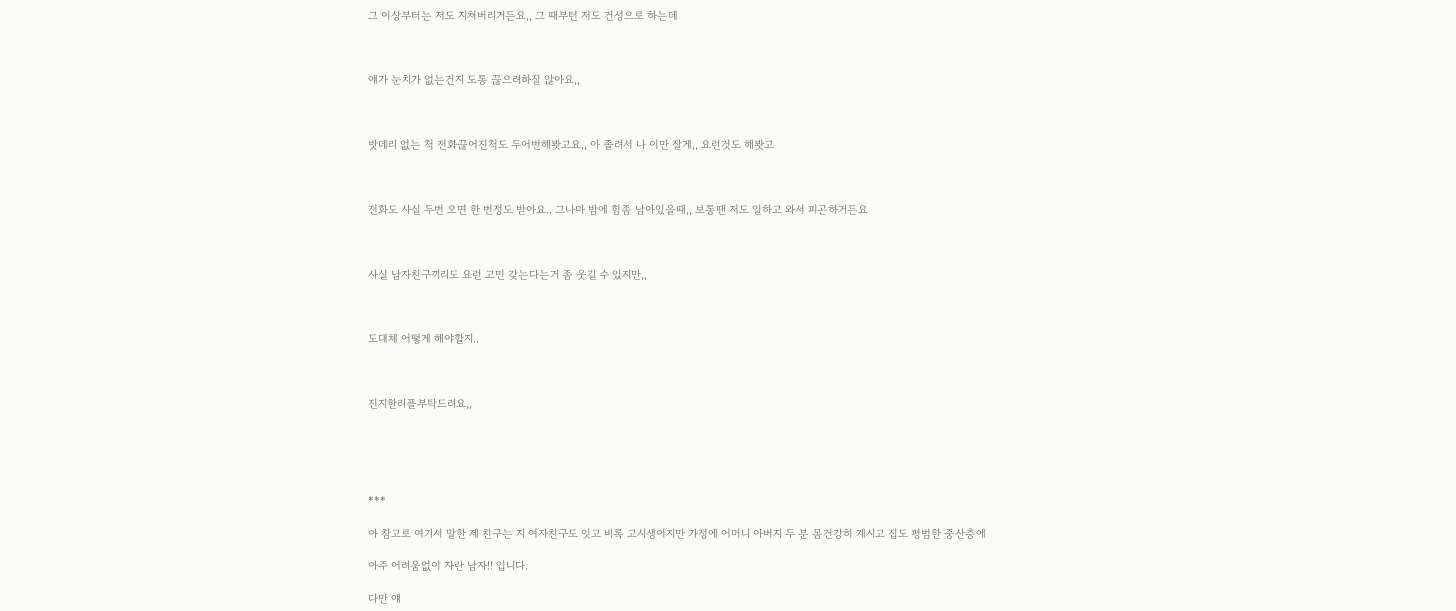그 이상부터는 저도 지쳐버리거든요,, 그 때부턴 저도 건성으로 하는데



얘가 눈치가 없는건지 도통 끊으려하질 않아요,,



밧데리 없는 척 전화끊어진척도 두어번해봣고요,, 아 졸려서 나 이만 잘게,, 요런것도 해봣고



전화도 사실 두번 오면 한 번정도 받아요.. 그나마 밤에 힘좀 남아있을때,, 보통땐 저도 일하고 와서 피곤하거든요



사실 남자친구끼리도 요런 고민 갖는다는거 좀 웃길 수 있지만,,



도대체 어떻게 해야할지..



진지한리플부탁드려요,,





***

아 참고로 여기서 말한 제 친구는 지 여자친구도 잇고 비록 고시생이지만 가정에 어머니 아버지 두 분 몸건강히 계시고 집도 평범한 중산층에

아주 어려움없이 자란 남자!! 입니다.

다만 얘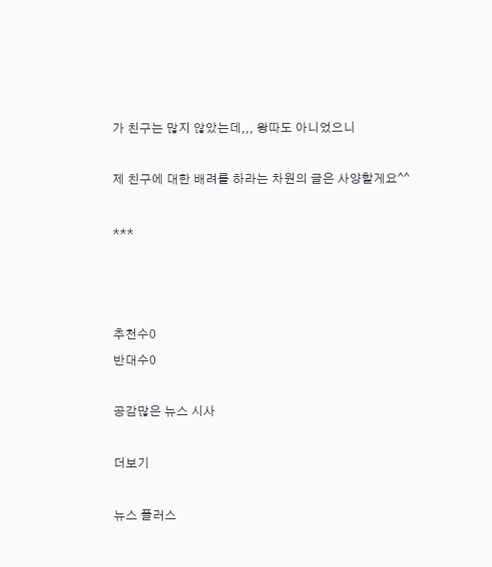가 친구는 많지 않았는데,,, 왕따도 아니었으니

제 친구에 대한 배려를 하라는 차원의 글은 사양할게요^^

***



추천수0
반대수0

공감많은 뉴스 시사

더보기

뉴스 플러스